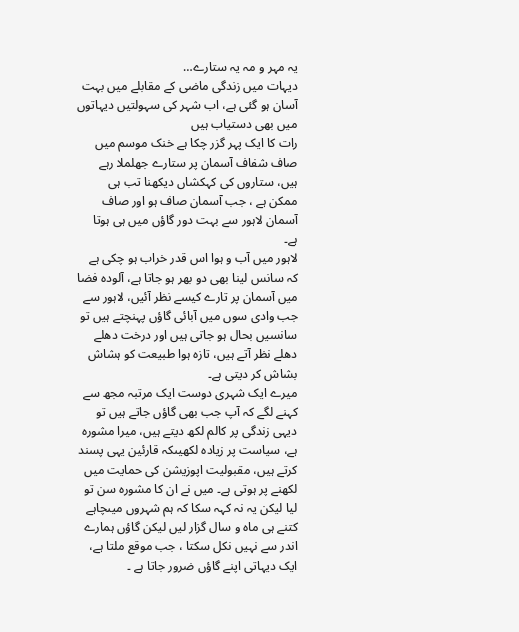یہ مہر و مہ یہ ستارے…
دیہات میں زندگی ماضی کے مقابلے میں بہت آسان ہو گئی ہے، اب شہر کی سہولتیں دیہاتوں میں بھی دستیاب ہیں
رات کا ایک پہر گزر چکا ہے خنک موسم میں صاف شفاف آسمان پر ستارے جھلملا رہے ہیں، ستاروں کی کہکشاں دیکھنا تب ہی ممکن ہے ، جب آسمان صاف ہو اور صاف آسمان لاہور سے بہت دور گاؤں میں ہی ہوتا ہے۔
لاہور میں آب و ہوا اس قدر خراب ہو چکی ہے کہ سانس لینا بھی دو بھر ہو جاتا ہے، آلودہ فضا میں آسمان پر تارے کیسے نظر آئیں، لاہور سے جب وادی سوں میں آبائی گاؤں پہنچتے ہیں تو سانسیں بحال ہو جاتی ہیں اور درخت دھلے دھلے نظر آتے ہیں، تازہ ہوا طبیعت کو ہشاش بشاش کر دیتی ہے۔
میرے ایک شہری دوست ایک مرتبہ مجھ سے کہنے لگے کہ آپ جب بھی گاؤں جاتے ہیں تو دیہی زندگی پر کالم لکھ دیتے ہیں، میرا مشورہ ہے، سیاست پر زیادہ لکھیںکہ قارئین یہی پسند کرتے ہیں، مقبولیت اپوزیشن کی حمایت میں لکھنے پر ہوتی ہے۔ میں نے ان کا مشورہ سن تو لیا لیکن یہ نہ کہہ سکا کہ ہم شہروں میںچاہے کتنے ہی ماہ و سال گزار لیں لیکن گاؤں ہمارے اندر سے نہیں نکل سکتا ، جب موقع ملتا ہے، ایک دیہاتی اپنے گاؤں ضرور جاتا ہے ۔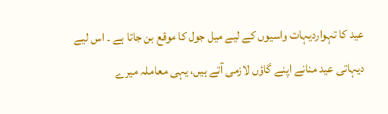عید کا تہواردیہات واسیوں کے لیے میل جول کا موقع بن جاتا ہے ۔ اس لیے دیہاتی عید منانے اپنے گاؤں لازمی آتے ہیں، یہی معاملہ میرے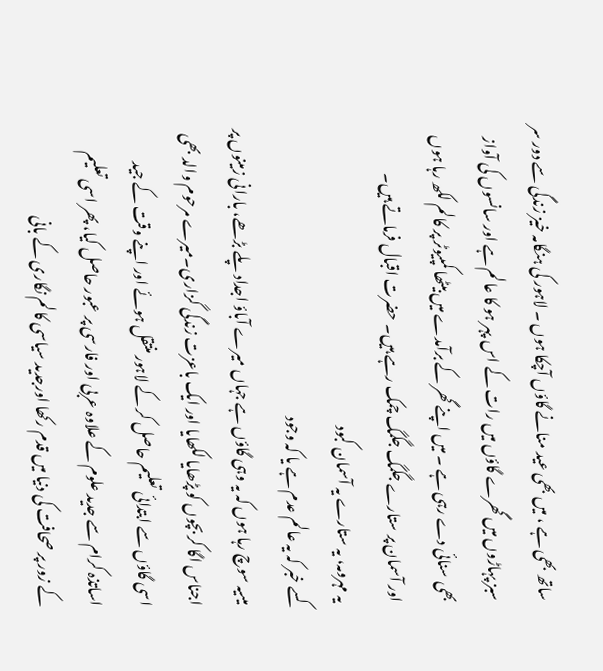ساتھ بھی ہے ، میں بھی عید منانے گاؤں آچکا ہوں ۔ لاہور کی ہنگامہ خیز زندگی سے دور سر سبز پہاڑوں میں گھرے گاؤں میں رات کے اس پہر ہو کا عالم ہے اور سانسوں کی آواز بھی سنائی دے رہی ہے ۔ میں اپنے گھر کے برآمدے میں بیٹھا کمپیوٹر پر کالم لکھ رہا ہوں اور آسمان پر ستارے جگمگ جگمگ چمک رہے ہیں۔ حضرت اقبال فرماتے ہیں۔
یہ مہرومہ، یہ ستارے یہ آسمان کبود
کسے خبر کہ یہ عالم عدم ہے یا کہ وجود
میںیہ سوچ رہا ہوں کہ یہ وہی گاؤں ہے جہاں میرے آباؤ اجداد پلے بڑھے، بارانی زمینوں پر اجناس اگا کر بچوں کو پڑھایا لکھایا اور ایک باعزت زندگی گزاری۔میرے مرحوم والد بھی اسی گاؤں سے ابتدائی تعلیم حاصل کر کے لاہور منتقل ہوئے اور اپنے وقت کے جید اساتذہ کرام سے جدید علوم کے علاوہ عربی اور فارسی پر عبور حاصل کیا، پھر اسی تعلیم کے زور پر صحافت کی دنیا میں قدم رکھا اورجدید سیاسی کالم نگاری کے بانی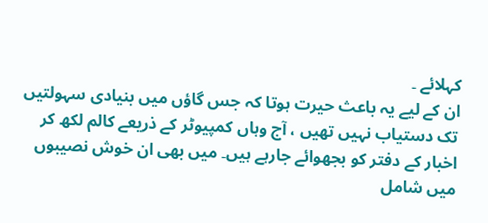کہلائے ۔
ان کے لیے یہ باعث حیرت ہوتا کہ جس گاؤں میں بنیادی سہولتیں تک دستیاب نہیں تھیں ، آج وہاں کمپیوٹر کے ذریعے کالم لکھ کر اخبار کے دفتر کو بجھوائے جارہے ہیں۔ میں بھی ان خوش نصیبوں میں شامل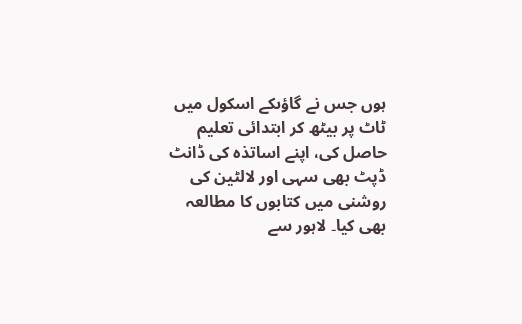ہوں جس نے گاؤںکے اسکول میں ٹاٹ پر بیٹھ کر ابتدائی تعلیم حاصل کی، اپنے اساتذہ کی ڈانٹ ڈپٹ بھی سہی اور لالٹین کی روشنی میں کتابوں کا مطالعہ بھی کیا۔ لاہور سے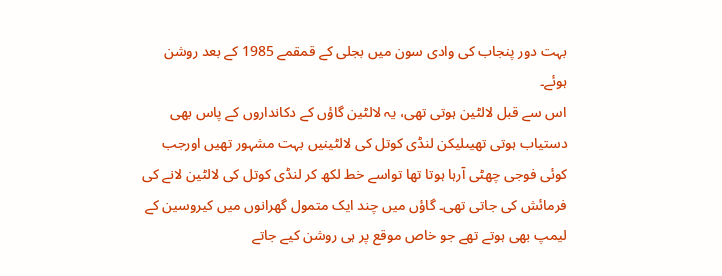بہت دور پنجاب کی وادی سون میں بجلی کے قمقمے 1985 کے بعد روشن ہوئے۔
اس سے قبل لالٹین ہوتی تھی، یہ لالٹین گاؤں کے دکانداروں کے پاس بھی دستیاب ہوتی تھیںلیکن لنڈی کوتل کی لالٹینیں بہت مشہور تھیں اورجب کوئی فوجی چھٹی آرہا ہوتا تھا تواسے خط لکھ کر لنڈی کوتل کی لالٹین لانے کی فرمائش کی جاتی تھی۔ گاؤں میں چند ایک متمول گھرانوں میں کیروسین کے لیمپ بھی ہوتے تھے جو خاص موقع پر ہی روشن کیے جاتے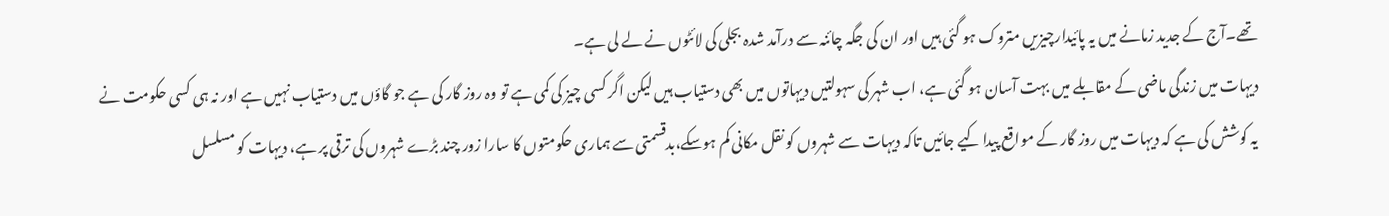تھے۔آج کے جدید زمانے میں یہ پائیدارچیزیں متروک ہو گئی ہیں اور ان کی جگہ چائنہ سے درآمد شدہ بجلی کی لائٹوں نے لے لی ہے۔
دیہات میں زندگی ماضی کے مقابلے میں بہت آسان ہو گئی ہے، اب شہر کی سہولتیں دیہاتوں میں بھی دستیاب ہیں لیکن اگر کسی چیز کی کمی ہے تو وہ روز گار کی ہے جو گاؤں میں دستیاب نہیں ہے اور نہ ہی کسی حکومت نے یہ کوشش کی ہے کہ دیہات میں روز گار کے مواقع پیدا کیے جائیں تاکہ دیہات سے شہروں کو نقل مکانی کم ہوسکے،بدقسمتی سے ہماری حکومتوں کا سارا زور چند بڑے شہروں کی ترقی پر ہے، دیہات کو مسلسل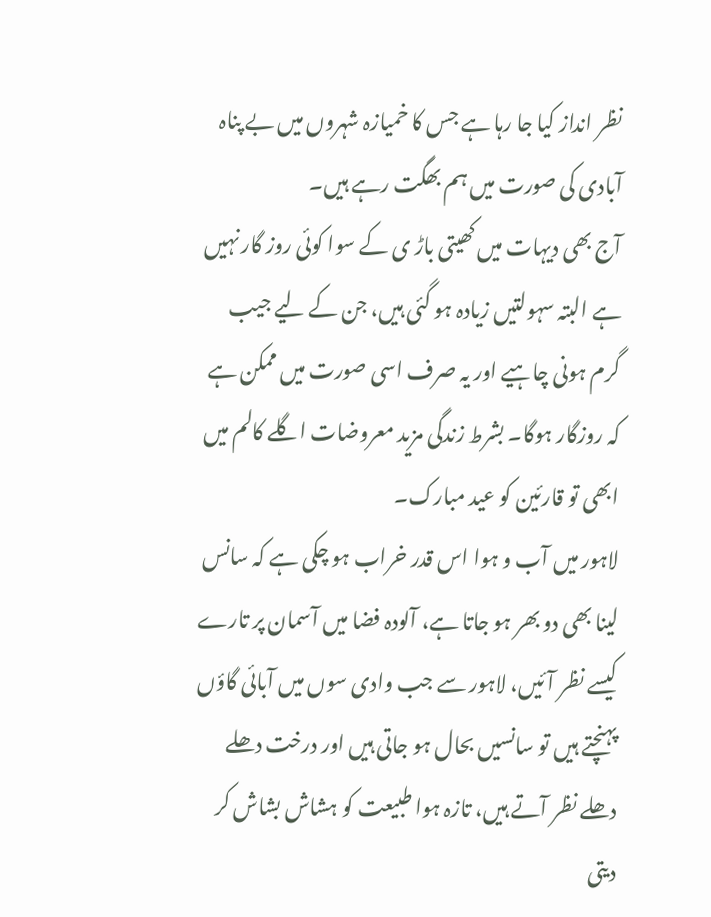نظر انداز کیا جا رہا ہے جس کا خمیازہ شہروں میں بے پناہ آبادی کی صورت میں ہم بھگت رہے ہیں۔
آج بھی دیہات میں کھیتی باڑ ی کے سوا کوئی روز گار نہیں ہے البتہ سہولتیں زیادہ ہو گئی ہیں، جن کے لیے جیب گرم ہونی چاہیے اور یہ صرف اسی صورت میں ممکن ہے کہ روزگار ہوگا۔ بشرط زندگی مزید معروضات اگلے کالم میں ابھی تو قارئین کو عید مبارک۔
لاہور میں آب و ہوا اس قدر خراب ہو چکی ہے کہ سانس لینا بھی دو بھر ہو جاتا ہے، آلودہ فضا میں آسمان پر تارے کیسے نظر آئیں، لاہور سے جب وادی سوں میں آبائی گاؤں پہنچتے ہیں تو سانسیں بحال ہو جاتی ہیں اور درخت دھلے دھلے نظر آتے ہیں، تازہ ہوا طبیعت کو ہشاش بشاش کر دیتی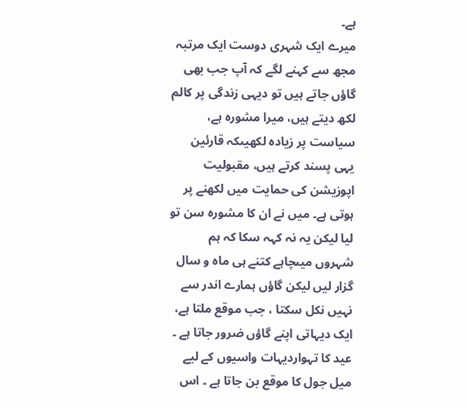ہے۔
میرے ایک شہری دوست ایک مرتبہ مجھ سے کہنے لگے کہ آپ جب بھی گاؤں جاتے ہیں تو دیہی زندگی پر کالم لکھ دیتے ہیں، میرا مشورہ ہے، سیاست پر زیادہ لکھیںکہ قارئین یہی پسند کرتے ہیں، مقبولیت اپوزیشن کی حمایت میں لکھنے پر ہوتی ہے۔ میں نے ان کا مشورہ سن تو لیا لیکن یہ نہ کہہ سکا کہ ہم شہروں میںچاہے کتنے ہی ماہ و سال گزار لیں لیکن گاؤں ہمارے اندر سے نہیں نکل سکتا ، جب موقع ملتا ہے، ایک دیہاتی اپنے گاؤں ضرور جاتا ہے ۔
عید کا تہواردیہات واسیوں کے لیے میل جول کا موقع بن جاتا ہے ۔ اس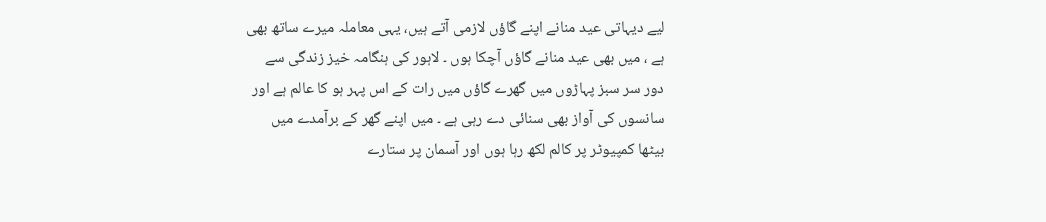لیے دیہاتی عید منانے اپنے گاؤں لازمی آتے ہیں، یہی معاملہ میرے ساتھ بھی ہے ، میں بھی عید منانے گاؤں آچکا ہوں ۔ لاہور کی ہنگامہ خیز زندگی سے دور سر سبز پہاڑوں میں گھرے گاؤں میں رات کے اس پہر ہو کا عالم ہے اور سانسوں کی آواز بھی سنائی دے رہی ہے ۔ میں اپنے گھر کے برآمدے میں بیٹھا کمپیوٹر پر کالم لکھ رہا ہوں اور آسمان پر ستارے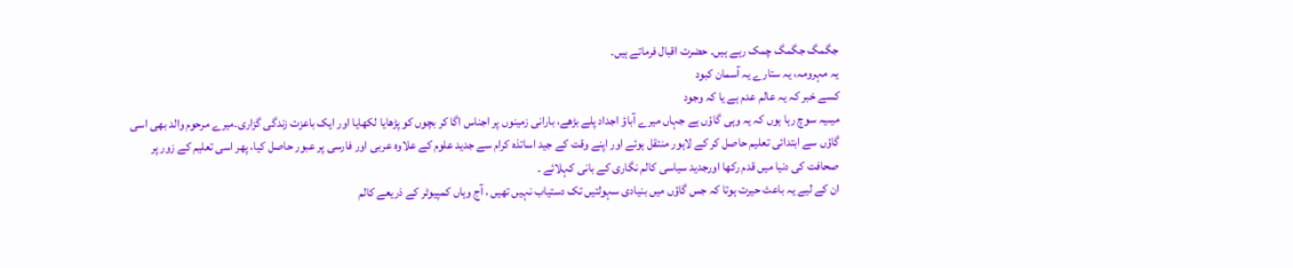جگمگ جگمگ چمک رہے ہیں۔ حضرت اقبال فرماتے ہیں۔
یہ مہرومہ، یہ ستارے یہ آسمان کبود
کسے خبر کہ یہ عالم عدم ہے یا کہ وجود
میںیہ سوچ رہا ہوں کہ یہ وہی گاؤں ہے جہاں میرے آباؤ اجداد پلے بڑھے، بارانی زمینوں پر اجناس اگا کر بچوں کو پڑھایا لکھایا اور ایک باعزت زندگی گزاری۔میرے مرحوم والد بھی اسی گاؤں سے ابتدائی تعلیم حاصل کر کے لاہور منتقل ہوئے اور اپنے وقت کے جید اساتذہ کرام سے جدید علوم کے علاوہ عربی اور فارسی پر عبور حاصل کیا، پھر اسی تعلیم کے زور پر صحافت کی دنیا میں قدم رکھا اورجدید سیاسی کالم نگاری کے بانی کہلائے ۔
ان کے لیے یہ باعث حیرت ہوتا کہ جس گاؤں میں بنیادی سہولتیں تک دستیاب نہیں تھیں ، آج وہاں کمپیوٹر کے ذریعے کالم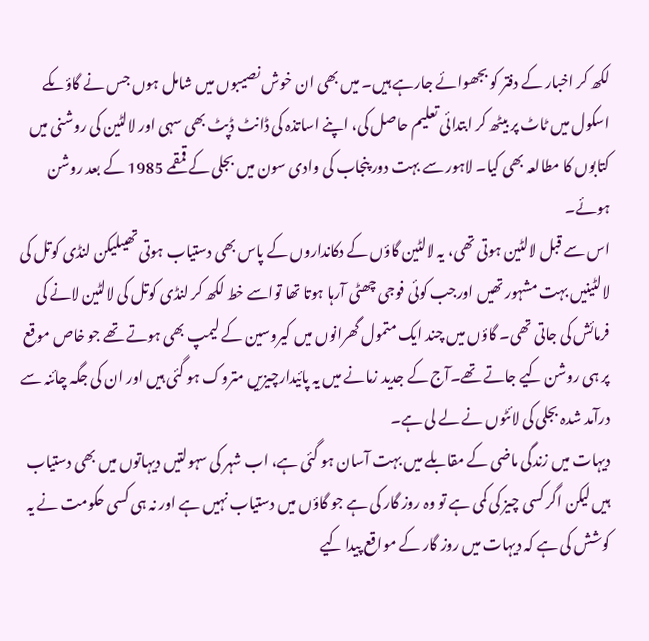لکھ کر اخبار کے دفتر کو بجھوائے جارہے ہیں۔ میں بھی ان خوش نصیبوں میں شامل ہوں جس نے گاؤںکے اسکول میں ٹاٹ پر بیٹھ کر ابتدائی تعلیم حاصل کی، اپنے اساتذہ کی ڈانٹ ڈپٹ بھی سہی اور لالٹین کی روشنی میں کتابوں کا مطالعہ بھی کیا۔ لاہور سے بہت دور پنجاب کی وادی سون میں بجلی کے قمقمے 1985 کے بعد روشن ہوئے۔
اس سے قبل لالٹین ہوتی تھی، یہ لالٹین گاؤں کے دکانداروں کے پاس بھی دستیاب ہوتی تھیںلیکن لنڈی کوتل کی لالٹینیں بہت مشہور تھیں اورجب کوئی فوجی چھٹی آرہا ہوتا تھا تواسے خط لکھ کر لنڈی کوتل کی لالٹین لانے کی فرمائش کی جاتی تھی۔ گاؤں میں چند ایک متمول گھرانوں میں کیروسین کے لیمپ بھی ہوتے تھے جو خاص موقع پر ہی روشن کیے جاتے تھے۔آج کے جدید زمانے میں یہ پائیدارچیزیں متروک ہو گئی ہیں اور ان کی جگہ چائنہ سے درآمد شدہ بجلی کی لائٹوں نے لے لی ہے۔
دیہات میں زندگی ماضی کے مقابلے میں بہت آسان ہو گئی ہے، اب شہر کی سہولتیں دیہاتوں میں بھی دستیاب ہیں لیکن اگر کسی چیز کی کمی ہے تو وہ روز گار کی ہے جو گاؤں میں دستیاب نہیں ہے اور نہ ہی کسی حکومت نے یہ کوشش کی ہے کہ دیہات میں روز گار کے مواقع پیدا کیے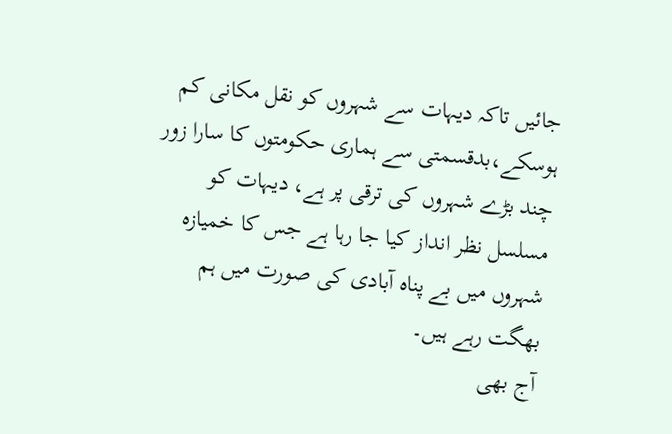جائیں تاکہ دیہات سے شہروں کو نقل مکانی کم ہوسکے،بدقسمتی سے ہماری حکومتوں کا سارا زور چند بڑے شہروں کی ترقی پر ہے، دیہات کو مسلسل نظر انداز کیا جا رہا ہے جس کا خمیازہ شہروں میں بے پناہ آبادی کی صورت میں ہم بھگت رہے ہیں۔
آج بھی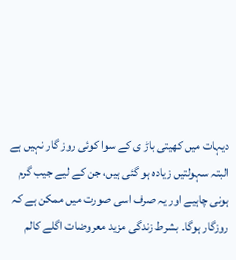دیہات میں کھیتی باڑ ی کے سوا کوئی روز گار نہیں ہے البتہ سہولتیں زیادہ ہو گئی ہیں، جن کے لیے جیب گرم ہونی چاہیے اور یہ صرف اسی صورت میں ممکن ہے کہ روزگار ہوگا۔ بشرط زندگی مزید معروضات اگلے کالم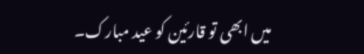میں ابھی تو قارئین کو عید مبارک۔